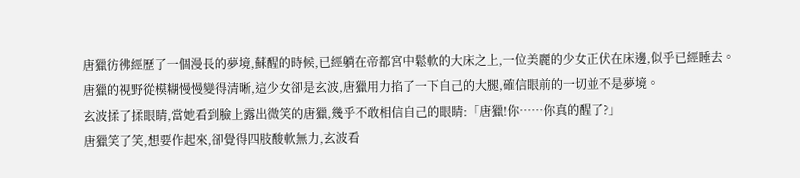唐獵彷彿經歷了一個漫長的夢境,蘇醒的時候,已經躺在帝都宮中鬆軟的大床之上,一位美麗的少女正伏在床邊,似乎已經睡去。
唐獵的視野從模糊慢慢變得清晰,這少女卻是玄波,唐獵用力掐了一下自己的大腿,確信眼前的一切並不是夢境。
玄波揉了揉眼睛,當她看到臉上露出微笑的唐獵,幾乎不敢相信自己的眼睛:「唐獵!你……你真的醒了?」
唐獵笑了笑,想要作起來,卻覺得四肢酸軟無力,玄波看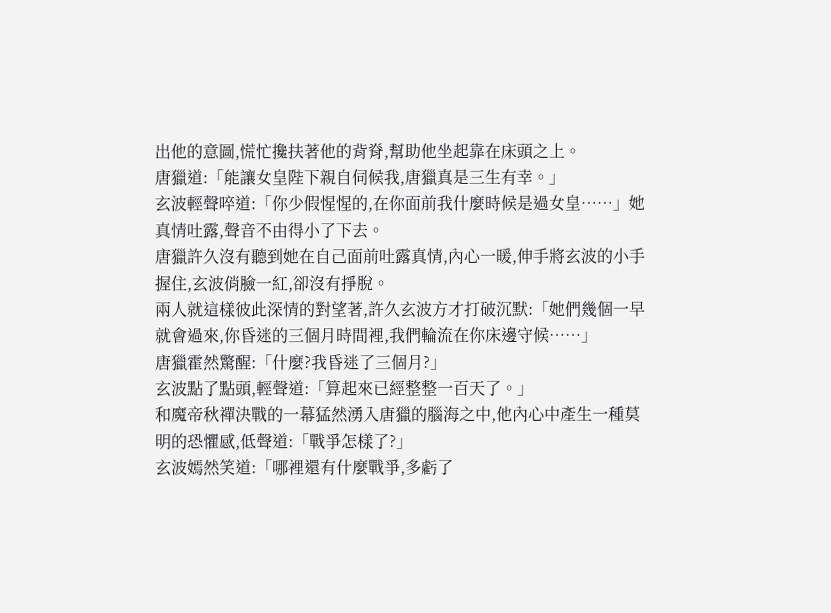出他的意圖,慌忙攙扶著他的背脊,幫助他坐起靠在床頭之上。
唐獵道:「能讓女皇陛下親自伺候我,唐獵真是三生有幸。」
玄波輕聲啐道:「你少假惺惺的,在你面前我什麼時候是過女皇……」她真情吐露,聲音不由得小了下去。
唐獵許久沒有聽到她在自己面前吐露真情,內心一暖,伸手將玄波的小手握住,玄波俏臉一紅,卻沒有掙脫。
兩人就這樣彼此深情的對望著,許久玄波方才打破沉默:「她們幾個一早就會過來,你昏迷的三個月時間裡,我們輪流在你床邊守候……」
唐獵霍然驚醒:「什麼?我昏迷了三個月?」
玄波點了點頭,輕聲道:「算起來已經整整一百天了。」
和魔帝秋禪決戰的一幕猛然湧入唐獵的腦海之中,他內心中產生一種莫明的恐懼感,低聲道:「戰爭怎樣了?」
玄波嫣然笑道:「哪裡還有什麼戰爭,多虧了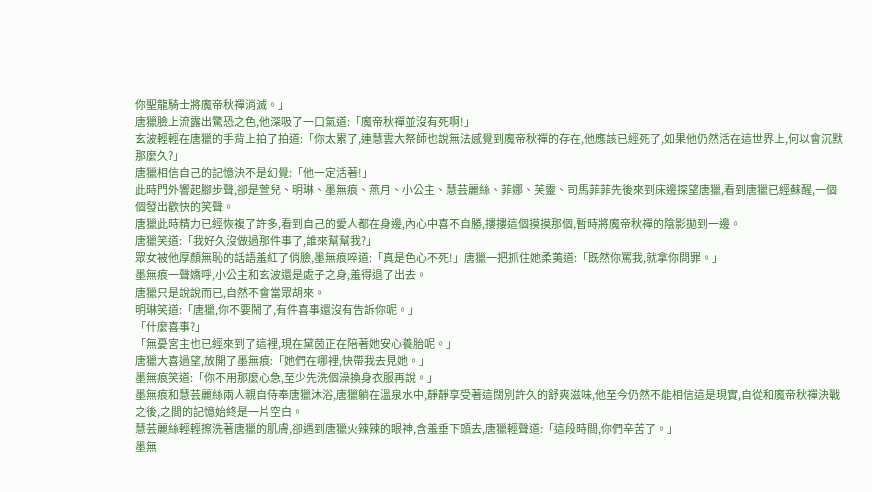你聖龍騎士將魔帝秋禪消滅。」
唐獵臉上流露出驚恐之色,他深吸了一口氣道:「魔帝秋禪並沒有死啊!」
玄波輕輕在唐獵的手背上拍了拍道:「你太累了,連慧雲大祭師也說無法感覺到魔帝秋禪的存在,他應該已經死了,如果他仍然活在這世界上,何以會沉默那麼久?」
唐獵相信自己的記憶決不是幻覺:「他一定活著!」
此時門外響起腳步聲,卻是萱兒、明琳、墨無痕、燕月、小公主、慧芸麗絲、菲娜、芙靈、司馬菲菲先後來到床邊探望唐獵,看到唐獵已經蘇醒,一個個發出歡快的笑聲。
唐獵此時精力已經恢複了許多,看到自己的愛人都在身邊,內心中喜不自勝,摟摟這個摸摸那個,暫時將魔帝秋禪的陰影拋到一邊。
唐獵笑道:「我好久沒做過那件事了,誰來幫幫我?」
眾女被他厚顏無恥的話語羞紅了俏臉,墨無痕啐道:「真是色心不死!」唐獵一把抓住她柔荑道:「既然你罵我,就拿你問罪。」
墨無痕一聲嬌呼,小公主和玄波還是處子之身,羞得退了出去。
唐獵只是說說而已,自然不會當眾胡來。
明琳笑道:「唐獵,你不要鬧了,有件喜事還沒有告訴你呢。」
「什麼喜事?」
「無憂宮主也已經來到了這裡,現在黛茵正在陪著她安心養胎呢。」
唐獵大喜過望,放開了墨無痕:「她們在哪裡,快帶我去見她。」
墨無痕笑道:「你不用那麼心急,至少先洗個澡換身衣服再說。」
墨無痕和慧芸麗絲兩人親自侍奉唐獵沐浴,唐獵躺在溫泉水中,靜靜享受著這闊別許久的舒爽滋味,他至今仍然不能相信這是現實,自從和魔帝秋禪決戰之後,之間的記憶始終是一片空白。
慧芸麗絲輕輕擦洗著唐獵的肌膚,卻遇到唐獵火辣辣的眼神,含羞垂下頭去,唐獵輕聲道:「這段時間,你們辛苦了。」
墨無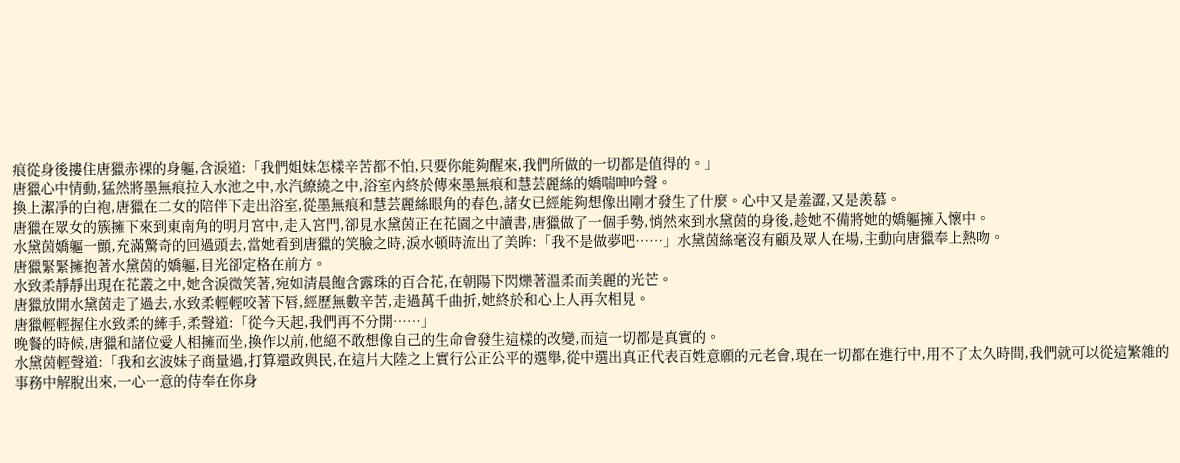痕從身後摟住唐獵赤裸的身軀,含淚道:「我們姐妹怎樣辛苦都不怕,只要你能夠醒來,我們所做的一切都是值得的。」
唐獵心中情動,猛然將墨無痕拉入水池之中,水汽繚繞之中,浴室內終於傳來墨無痕和慧芸麗絲的嬌喘呻吟聲。
換上潔凈的白袍,唐獵在二女的陪伴下走出浴室,從墨無痕和慧芸麗絲眼角的春色,諸女已經能夠想像出剛才發生了什麼。心中又是羞澀,又是羨慕。
唐獵在眾女的簇擁下來到東南角的明月宮中,走入宮門,卻見水黛茵正在花園之中讀書,唐獵做了一個手勢,悄然來到水黛茵的身後,趁她不備將她的嬌軀擁入懷中。
水黛茵嬌軀一顫,充滿驚奇的回過頭去,當她看到唐獵的笑臉之時,淚水頓時流出了美眸:「我不是做夢吧……」水黛茵絲毫沒有顧及眾人在場,主動向唐獵奉上熱吻。
唐獵緊緊擁抱著水黛茵的嬌軀,目光卻定格在前方。
水致柔靜靜出現在花叢之中,她含淚微笑著,宛如清晨飽含露珠的百合花,在朝陽下閃爍著溫柔而美麗的光芒。
唐獵放開水黛茵走了過去,水致柔輕輕咬著下唇,經歷無數辛苦,走過萬千曲折,她終於和心上人再次相見。
唐獵輕輕握住水致柔的縴手,柔聲道:「從今天起,我們再不分開……」
晚餐的時候,唐獵和諸位愛人相擁而坐,換作以前,他絕不敢想像自己的生命會發生這樣的改變,而這一切都是真實的。
水黛茵輕聲道:「我和玄波妹子商量過,打算還政與民,在這片大陸之上實行公正公平的選舉,從中選出真正代表百姓意願的元老會,現在一切都在進行中,用不了太久時間,我們就可以從這繁雜的事務中解脫出來,一心一意的侍奉在你身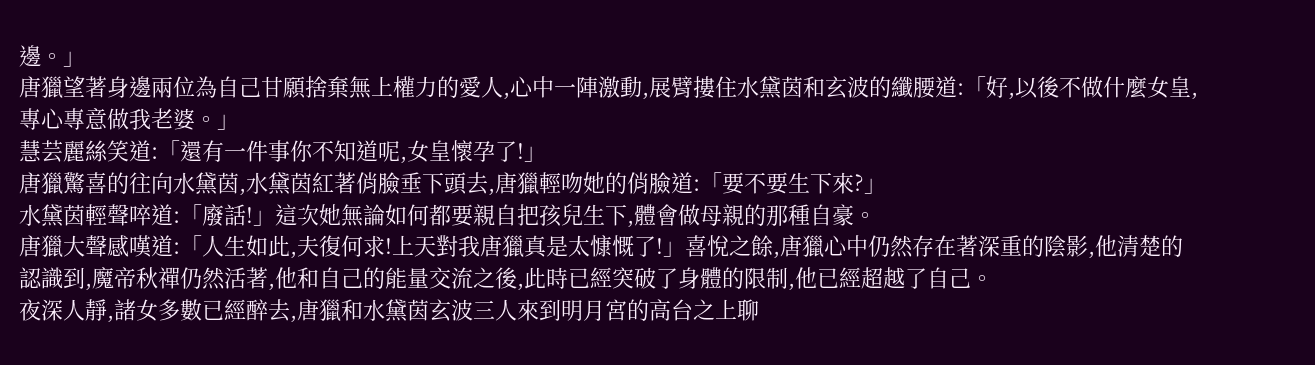邊。」
唐獵望著身邊兩位為自己甘願捨棄無上權力的愛人,心中一陣激動,展臂摟住水黛茵和玄波的纖腰道:「好,以後不做什麼女皇,專心專意做我老婆。」
慧芸麗絲笑道:「還有一件事你不知道呢,女皇懷孕了!」
唐獵驚喜的往向水黛茵,水黛茵紅著俏臉垂下頭去,唐獵輕吻她的俏臉道:「要不要生下來?」
水黛茵輕聲啐道:「廢話!」這次她無論如何都要親自把孩兒生下,體會做母親的那種自豪。
唐獵大聲感嘆道:「人生如此,夫復何求!上天對我唐獵真是太慷慨了!」喜悅之餘,唐獵心中仍然存在著深重的陰影,他清楚的認識到,魔帝秋禪仍然活著,他和自己的能量交流之後,此時已經突破了身體的限制,他已經超越了自己。
夜深人靜,諸女多數已經醉去,唐獵和水黛茵玄波三人來到明月宮的高台之上聊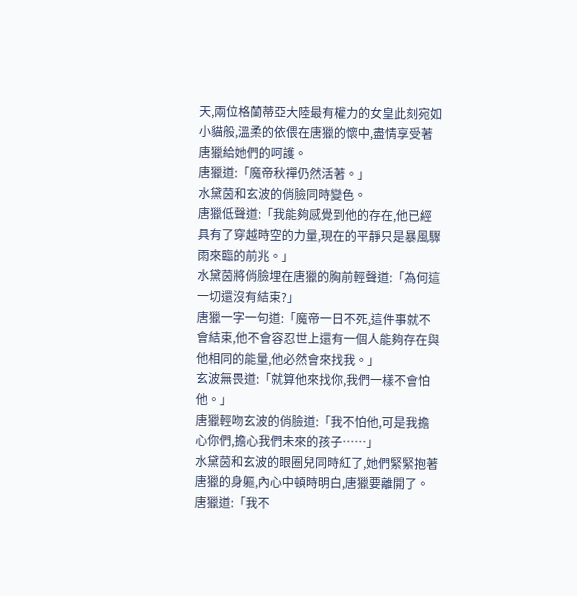天,兩位格蘭蒂亞大陸最有權力的女皇此刻宛如小貓般,溫柔的依偎在唐獵的懷中,盡情享受著唐獵給她們的呵護。
唐獵道:「魔帝秋禪仍然活著。」
水黛茵和玄波的俏臉同時變色。
唐獵低聲道:「我能夠感覺到他的存在,他已經具有了穿越時空的力量,現在的平靜只是暴風驟雨來臨的前兆。」
水黛茵將俏臉埋在唐獵的胸前輕聲道:「為何這一切還沒有結束?」
唐獵一字一句道:「魔帝一日不死,這件事就不會結束,他不會容忍世上還有一個人能夠存在與他相同的能量,他必然會來找我。」
玄波無畏道:「就算他來找你,我們一樣不會怕他。」
唐獵輕吻玄波的俏臉道:「我不怕他,可是我擔心你們,擔心我們未來的孩子……」
水黛茵和玄波的眼圈兒同時紅了,她們緊緊抱著唐獵的身軀,內心中頓時明白,唐獵要離開了。
唐獵道:「我不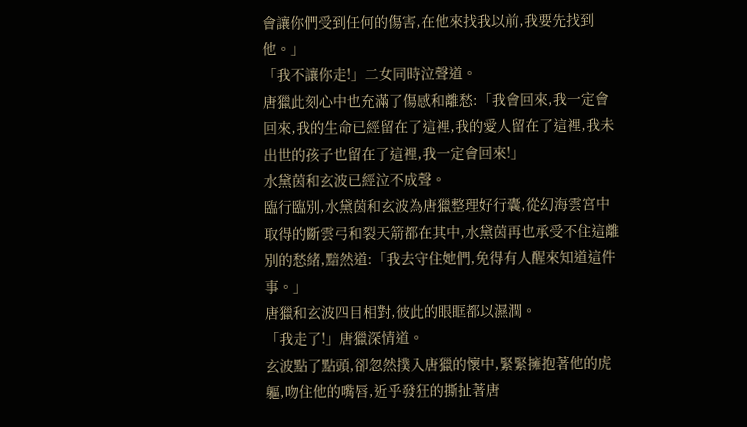會讓你們受到任何的傷害,在他來找我以前,我要先找到他。」
「我不讓你走!」二女同時泣聲道。
唐獵此刻心中也充滿了傷感和離愁:「我會回來,我一定會回來,我的生命已經留在了這裡,我的愛人留在了這裡,我未出世的孩子也留在了這裡,我一定會回來!」
水黛茵和玄波已經泣不成聲。
臨行臨別,水黛茵和玄波為唐獵整理好行囊,從幻海雲宮中取得的斷雲弓和裂天箭都在其中,水黛茵再也承受不住這離別的愁緒,黯然道:「我去守住她們,免得有人醒來知道這件事。」
唐獵和玄波四目相對,彼此的眼眶都以濕潤。
「我走了!」唐獵深情道。
玄波點了點頭,卻忽然撲入唐獵的懷中,緊緊擁抱著他的虎軀,吻住他的嘴唇,近乎發狂的撕扯著唐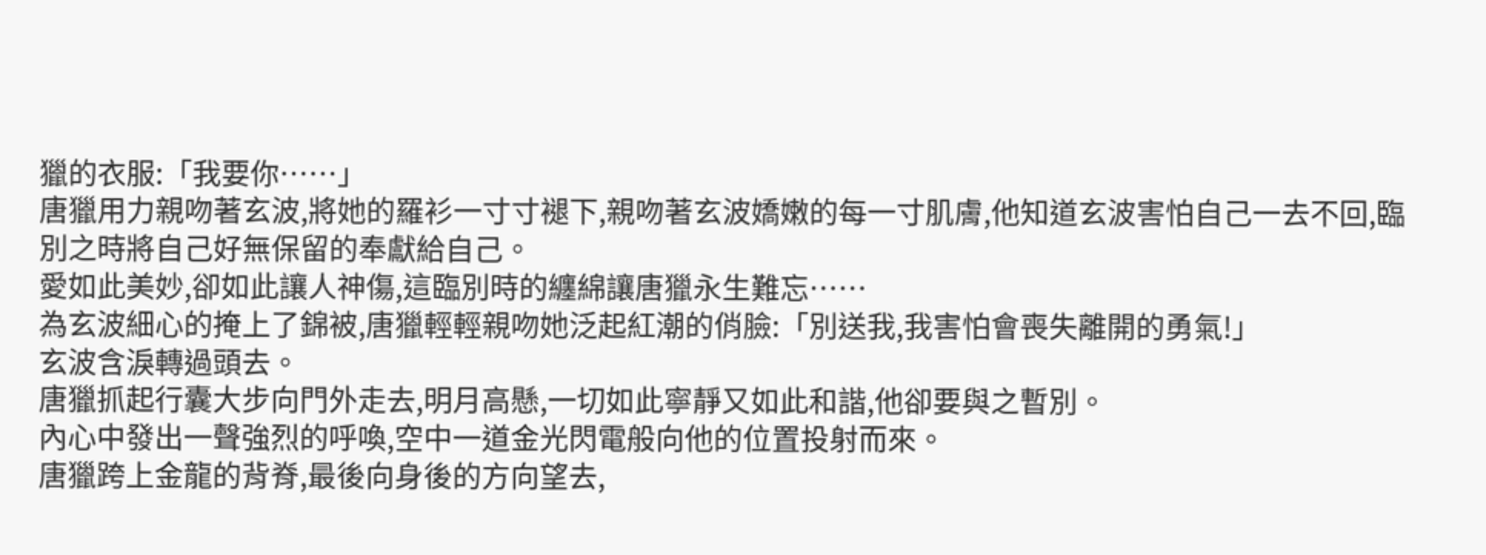獵的衣服:「我要你……」
唐獵用力親吻著玄波,將她的羅衫一寸寸褪下,親吻著玄波嬌嫩的每一寸肌膚,他知道玄波害怕自己一去不回,臨別之時將自己好無保留的奉獻給自己。
愛如此美妙,卻如此讓人神傷,這臨別時的纏綿讓唐獵永生難忘……
為玄波細心的掩上了錦被,唐獵輕輕親吻她泛起紅潮的俏臉:「別送我,我害怕會喪失離開的勇氣!」
玄波含淚轉過頭去。
唐獵抓起行囊大步向門外走去,明月高懸,一切如此寧靜又如此和諧,他卻要與之暫別。
內心中發出一聲強烈的呼喚,空中一道金光閃電般向他的位置投射而來。
唐獵跨上金龍的背脊,最後向身後的方向望去,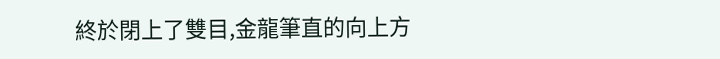終於閉上了雙目,金龍筆直的向上方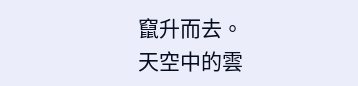竄升而去。
天空中的雲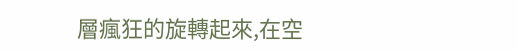層瘋狂的旋轉起來,在空